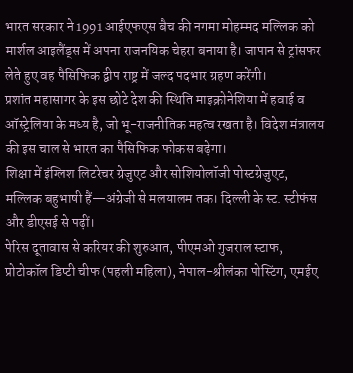भारत सरकार ने 1991 आईएफएस बैच की नगमा मोहम्मद मल्लिक को मार्शल आइलैंड्स में अपना राजनयिक चेहरा बनाया है। जापान से ट्रांसफर लेते हुए वह पैसिफिक द्वीप राष्ट्र में जल्द पदभार ग्रहण करेंगी।
प्रशांत महासागर के इस छोटे देश की स्थिति माइक्रोनेशिया में हवाई व ऑस्ट्रेलिया के मध्य है, जो भू-राजनीतिक महत्व रखता है। विदेश मंत्रालय की इस चाल से भारत का पैसिफिक फोकस बढ़ेगा।
शिक्षा में इंग्लिश लिटरेचर ग्रेजुएट और सोशियोलॉजी पोस्टग्रेजुएट, मल्लिक बहुभाषी हैं—अंग्रेजी से मलयालम तक। दिल्ली के स्ट. स्टीफंस और डीएसई से पढ़ीं।
पेरिस दूतावास से करियर की शुरुआत, पीएमओ गुजराल स्टाफ, प्रोटोकॉल डिप्टी चीफ (पहली महिला), नेपाल-श्रीलंका पोस्टिंग, एमईए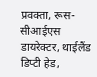प्रवक्ता, रूस-सीआईएस डायरेक्टर, थाईलैंड डिप्टी हेड,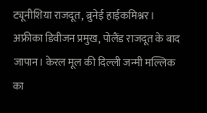ट्यूनीशिया राजदूत, ब्रुनेई हाईकमिश्नर।
अफ्रीका डिवीजन प्रमुख, पोलैंड राजदूत के बाद जापान। केरल मूल की दिल्ली जन्मी मल्लिक का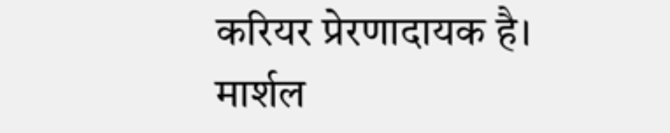करियर प्रेरणादायक है।
मार्शल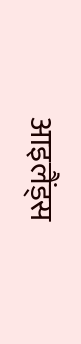आइलैंड्स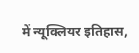में न्यूक्लियर इतिहास,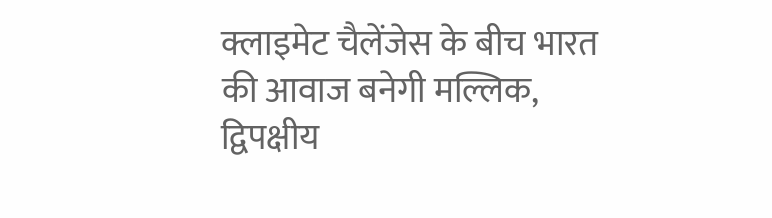क्लाइमेट चैलेंजेस के बीच भारत की आवाज बनेगी मल्लिक, द्विपक्षीय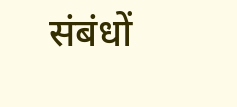संबंधों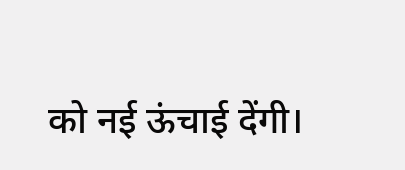को नई ऊंचाई देंगी।